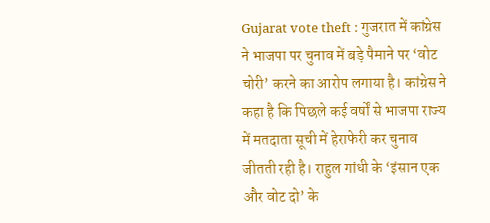Gujarat vote theft : गुजरात में कांग्रेस ने भाजपा पर चुनाव में बड़े पैमाने पर ‘वोट चोरी’ करने का आरोप लगाया है। कांग्रेस ने कहा है कि पिछले कई वर्षों से भाजपा राज्य में मतदाता सूची में हेराफेरी कर चुनाव जीतती रही है। राहुल गांधी के ‘इंसान एक और वोट दो’ के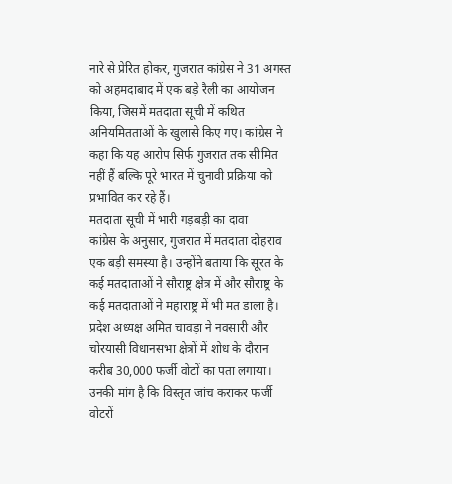नारे से प्रेरित होकर, गुजरात कांग्रेस ने 31 अगस्त को अहमदाबाद में एक बड़े रैली का आयोजन किया, जिसमें मतदाता सूची में कथित अनियमितताओं के खुलासे किए गए। कांग्रेस ने कहा कि यह आरोप सिर्फ गुजरात तक सीमित नहीं हैं बल्कि पूरे भारत में चुनावी प्रक्रिया को प्रभावित कर रहे हैं।
मतदाता सूची में भारी गड़बड़ी का दावा
कांग्रेस के अनुसार, गुजरात में मतदाता दोहराव एक बड़ी समस्या है। उन्होंने बताया कि सूरत के कई मतदाताओं ने सौराष्ट्र क्षेत्र में और सौराष्ट्र के कई मतदाताओं ने महाराष्ट्र में भी मत डाला है। प्रदेश अध्यक्ष अमित चावड़ा ने नवसारी और चोरयासी विधानसभा क्षेत्रों में शोध के दौरान करीब 30,000 फर्जी वोटों का पता लगाया। उनकी मांग है कि विस्तृत जांच कराकर फर्जी वोटरों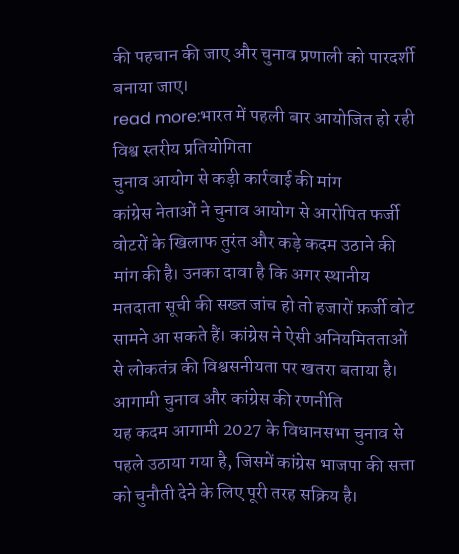की पहचान की जाए और चुनाव प्रणाली को पारदर्शी बनाया जाए।
read more:भारत में पहली बार आयोजित हो रही विश्व स्तरीय प्रतियोगिता
चुनाव आयोग से कड़ी कार्रवाई की मांग
कांग्रेस नेताओं ने चुनाव आयोग से आरोपित फर्जी वोटरों के खिलाफ तुरंत और कड़े कदम उठाने की मांग की है। उनका दावा है कि अगर स्थानीय मतदाता सूची की सख्त जांच हो तो हजारों फ़र्जी वोट सामने आ सकते हैं। कांग्रेस ने ऐसी अनियमितताओं से लोकतंत्र की विश्वसनीयता पर खतरा बताया है।
आगामी चुनाव और कांग्रेस की रणनीति
यह कदम आगामी 2027 के विधानसभा चुनाव से पहले उठाया गया है, जिसमें कांग्रेस भाजपा की सत्ता को चुनौती देने के लिए पूरी तरह सक्रिय है।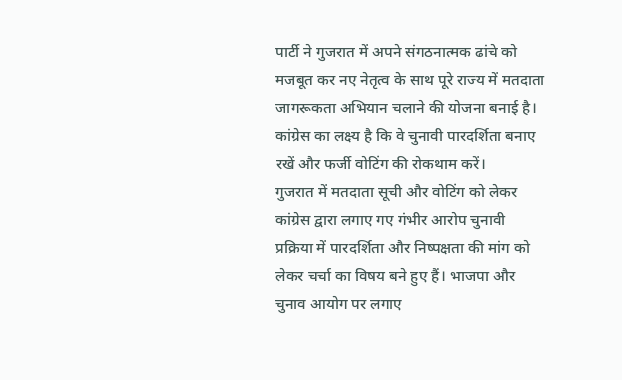पार्टी ने गुजरात में अपने संगठनात्मक ढांचे को मजबूत कर नए नेतृत्व के साथ पूरे राज्य में मतदाता जागरूकता अभियान चलाने की योजना बनाई है। कांग्रेस का लक्ष्य है कि वे चुनावी पारदर्शिता बनाए रखें और फर्जी वोटिंग की रोकथाम करें।
गुजरात में मतदाता सूची और वोटिंग को लेकर कांग्रेस द्वारा लगाए गए गंभीर आरोप चुनावी प्रक्रिया में पारदर्शिता और निष्पक्षता की मांग को लेकर चर्चा का विषय बने हुए हैं। भाजपा और चुनाव आयोग पर लगाए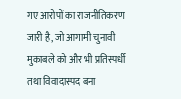गए आरोपों का राजनीतिकरण जारी है, जो आगामी चुनावी मुकाबले को और भी प्रतिस्पर्धी तथा विवादास्पद बना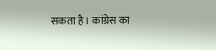सकता है। कांग्रेस का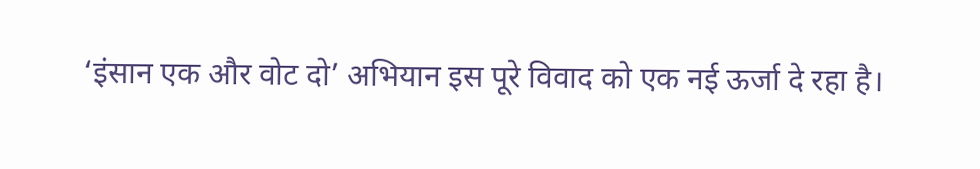‘इंसान एक और वोट दो’ अभियान इस पूरे विवाद को एक नई ऊर्जा दे रहा है।